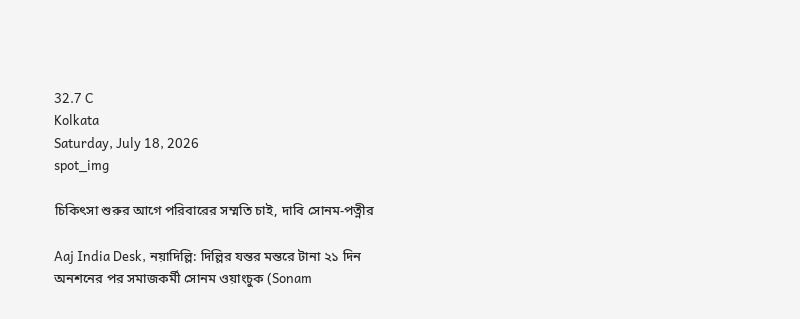32.7 C
Kolkata
Saturday, July 18, 2026
spot_img

চিকিৎসা শুরুর আগে পরিবারের সম্মতি চাই, দাবি সোনম-পত্নীর

Aaj India Desk, নয়াদিল্লি: দিল্লির যন্তর মন্তরে টানা ২১ দিন অনশনের পর সমাজকর্মী সোনম ওয়াংচুক (Sonam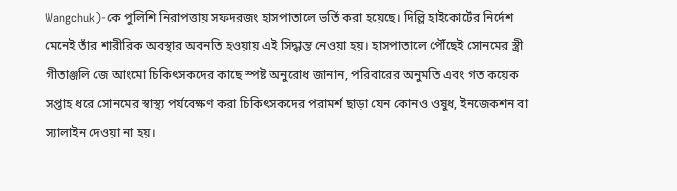Wangchuk)-কে পুলিশি নিরাপত্তায় সফদরজং হাসপাতালে ভর্তি করা হয়েছে। দিল্লি হাইকোর্টের নির্দেশ মেনেই তাঁর শারীরিক অবস্থার অবনতি হওয়ায় এই সিদ্ধান্ত নেওয়া হয়। হাসপাতালে পৌঁছেই সোনমের স্ত্রী গীতাঞ্জলি জে আংমো চিকিৎসকদের কাছে স্পষ্ট অনুরোধ জানান, পরিবারের অনুমতি এবং গত কয়েক সপ্তাহ ধরে সোনমের স্বাস্থ্য পর্যবেক্ষণ করা চিকিৎসকদের পরামর্শ ছাড়া যেন কোনও ওষুধ, ইনজেকশন বা স্যালাইন দেওয়া না হয়।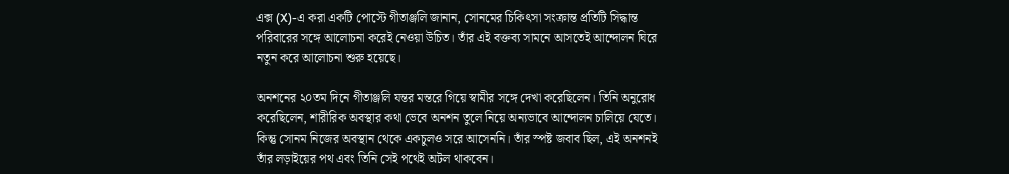এক্স (X)-এ করা একটি পোস্টে গীতাঞ্জলি জানান, সোনমের চিকিৎসা সংক্রান্ত প্রতিটি সিদ্ধান্ত পরিবারের সঙ্গে আলোচনা করেই নেওয়া উচিত। তাঁর এই বক্তব্য সামনে আসতেই আন্দোলন ঘিরে নতুন করে আলোচনা শুরু হয়েছে।

অনশনের ২০তম দিনে গীতাঞ্জলি যন্তর মন্তরে গিয়ে স্বামীর সঙ্গে দেখা করেছিলেন। তিনি অনুরোধ করেছিলেন, শারীরিক অবস্থার কথা ভেবে অনশন তুলে নিয়ে অন্যভাবে আন্দোলন চালিয়ে যেতে। কিন্তু সোনম নিজের অবস্থান থেকে একচুলও সরে আসেননি। তাঁর স্পষ্ট জবাব ছিল, এই অনশনই তাঁর লড়াইয়ের পথ এবং তিনি সেই পথেই অটল থাকবেন।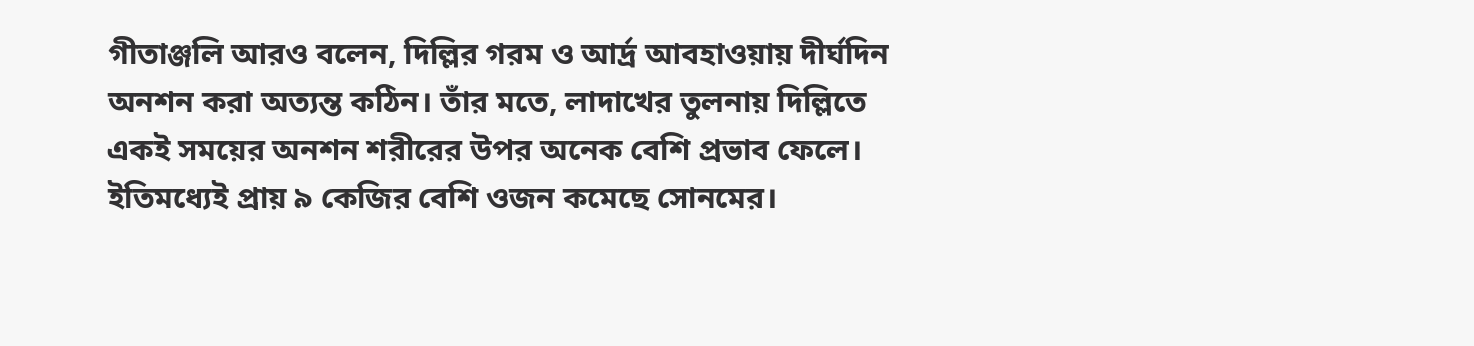গীতাঞ্জলি আরও বলেন, দিল্লির গরম ও আর্দ্র আবহাওয়ায় দীর্ঘদিন অনশন করা অত্যন্ত কঠিন। তাঁর মতে, লাদাখের তুলনায় দিল্লিতে একই সময়ের অনশন শরীরের উপর অনেক বেশি প্রভাব ফেলে। ইতিমধ্যেই প্রায় ৯ কেজির বেশি ওজন কমেছে সোনমের।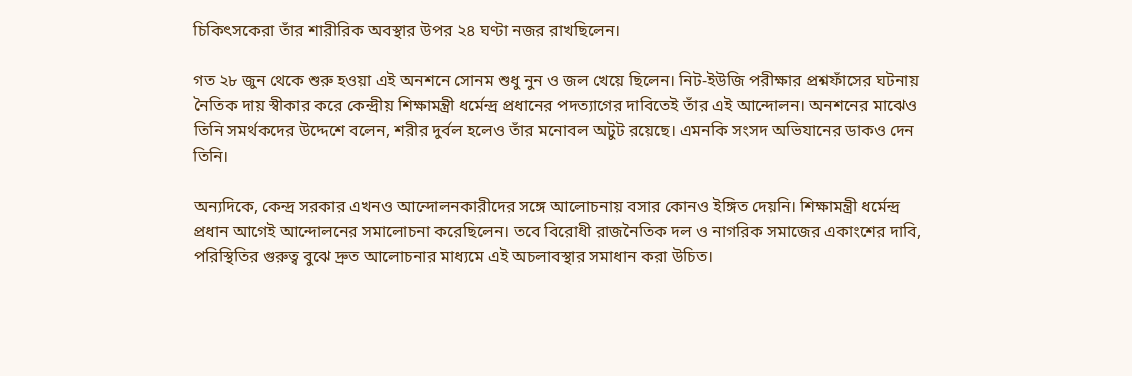চিকিৎসকেরা তাঁর শারীরিক অবস্থার উপর ২৪ ঘণ্টা নজর রাখছিলেন।

গত ২৮ জুন থেকে শুরু হওয়া এই অনশনে সোনম শুধু নুন ও জল খেয়ে ছিলেন। নিট-ইউজি পরীক্ষার প্রশ্নফাঁসের ঘটনায় নৈতিক দায় স্বীকার করে কেন্দ্রীয় শিক্ষামন্ত্রী ধর্মেন্দ্র প্রধানের পদত্যাগের দাবিতেই তাঁর এই আন্দোলন। অনশনের মাঝেও তিনি সমর্থকদের উদ্দেশে বলেন, শরীর দুর্বল হলেও তাঁর মনোবল অটুট রয়েছে। এমনকি সংসদ অভিযানের ডাকও দেন তিনি।

অন্যদিকে, কেন্দ্র সরকার এখনও আন্দোলনকারীদের সঙ্গে আলোচনায় বসার কোনও ইঙ্গিত দেয়নি। শিক্ষামন্ত্রী ধর্মেন্দ্র প্রধান আগেই আন্দোলনের সমালোচনা করেছিলেন। তবে বিরোধী রাজনৈতিক দল ও নাগরিক সমাজের একাংশের দাবি, পরিস্থিতির গুরুত্ব বুঝে দ্রুত আলোচনার মাধ্যমে এই অচলাবস্থার সমাধান করা উচিত।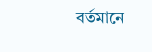বর্তমানে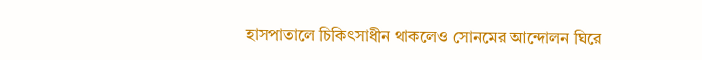হাসপাতালে চিকিৎসাধীন থাকলেও সোনমের আন্দোলন ঘিরে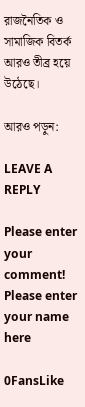রাজনৈতিক ও সামাজিক বিতর্ক আরও তীব্র হয়ে উঠেছে।

আরও পড়ুন:

LEAVE A REPLY

Please enter your comment!
Please enter your name here

0FansLike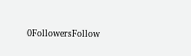0FollowersFollow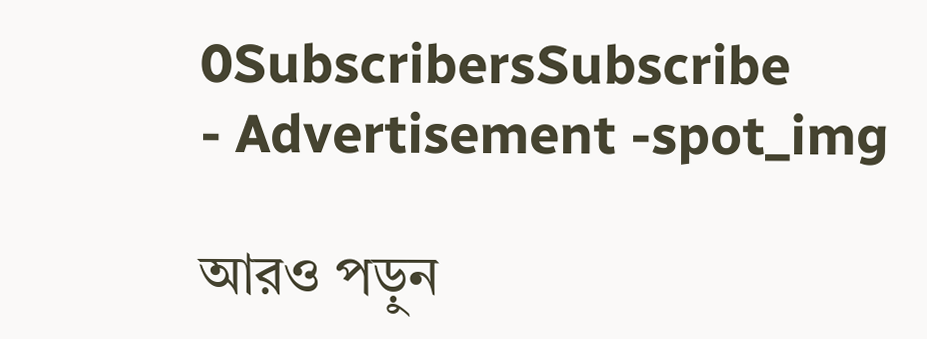0SubscribersSubscribe
- Advertisement -spot_img

আরও পড়ুন